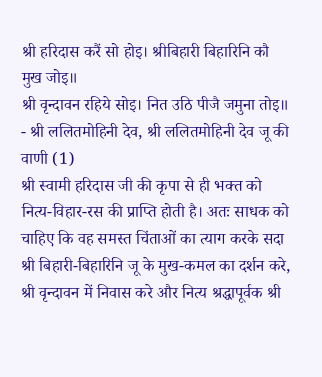श्री हरिदास करैं सो होइ। श्रीबिहारी बिहारिनि कौ मुख जोइ॥
श्री वृन्दावन रहिये सोइ। नित उठि पीजै जमुना तोइ॥
- श्री ललितमोहिनी देव, श्री ललितमोहिनी देव जू की वाणी (1)
श्री स्वामी हरिदास जी की कृपा से ही भक्त को नित्य-विहार-रस की प्राप्ति होती है। अतः साधक को चाहिए कि वह समस्त चिंताओं का त्याग करके सदा श्री बिहारी-बिहारिनि जू के मुख-कमल का दर्शन करे, श्री वृन्दावन में निवास करे और नित्य श्रद्धापूर्वक श्री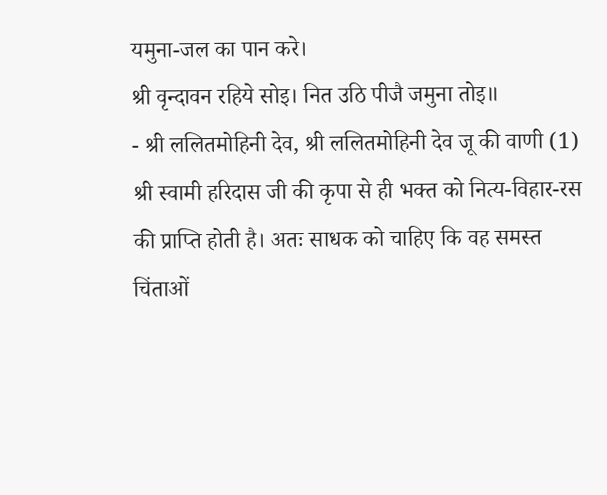यमुना-जल का पान करे।
श्री वृन्दावन रहिये सोइ। नित उठि पीजै जमुना तोइ॥
- श्री ललितमोहिनी देव, श्री ललितमोहिनी देव जू की वाणी (1)
श्री स्वामी हरिदास जी की कृपा से ही भक्त को नित्य-विहार-रस की प्राप्ति होती है। अतः साधक को चाहिए कि वह समस्त चिंताओं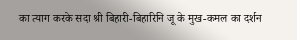का त्याग करके सदा श्री बिहारी-बिहारिनि जू के मुख-कमल का दर्शन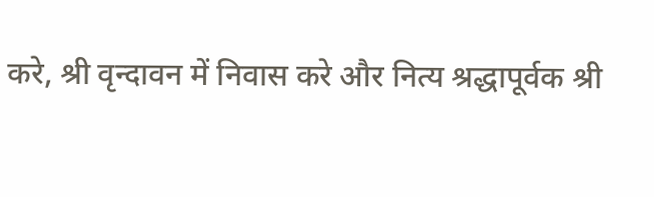करे, श्री वृन्दावन में निवास करे और नित्य श्रद्धापूर्वक श्री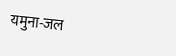यमुना-जल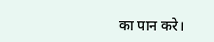का पान करे।